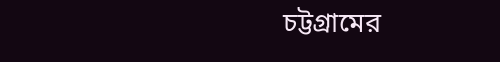চট্টগ্রামের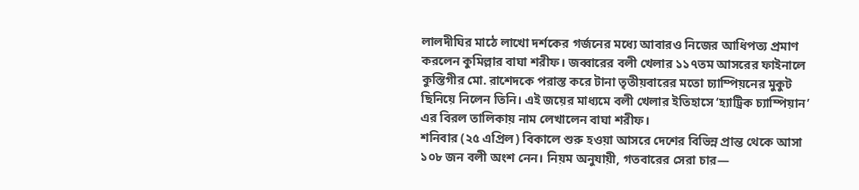লালদীঘির মাঠে লাখো দর্শকের গর্জনের মধ্যে আবারও নিজের আধিপত্য প্রমাণ করলেন কুমিল্লার বাঘা শরীফ। জব্বারের বলী খেলার ১১৭তম আসরের ফাইনালে কুস্তিগীর মো. রাশেদকে পরাস্ত করে টানা তৃতীয়বারের মতো চ্যাম্পিয়নের মুকুট ছিনিয়ে নিলেন তিনি। এই জয়ের মাধ্যমে বলী খেলার ইতিহাসে ‘হ্যাট্রিক চ্যাম্পিয়ান’ এর বিরল তালিকায় নাম লেখালেন বাঘা শরীফ।
শনিবার (২৫ এপ্রিল) বিকালে শুরু হওয়া আসরে দেশের বিভিন্ন প্রান্ত থেকে আসা ১০৮ জন বলী অংশ নেন। নিয়ম অনুযায়ী, গতবারের সেরা চার—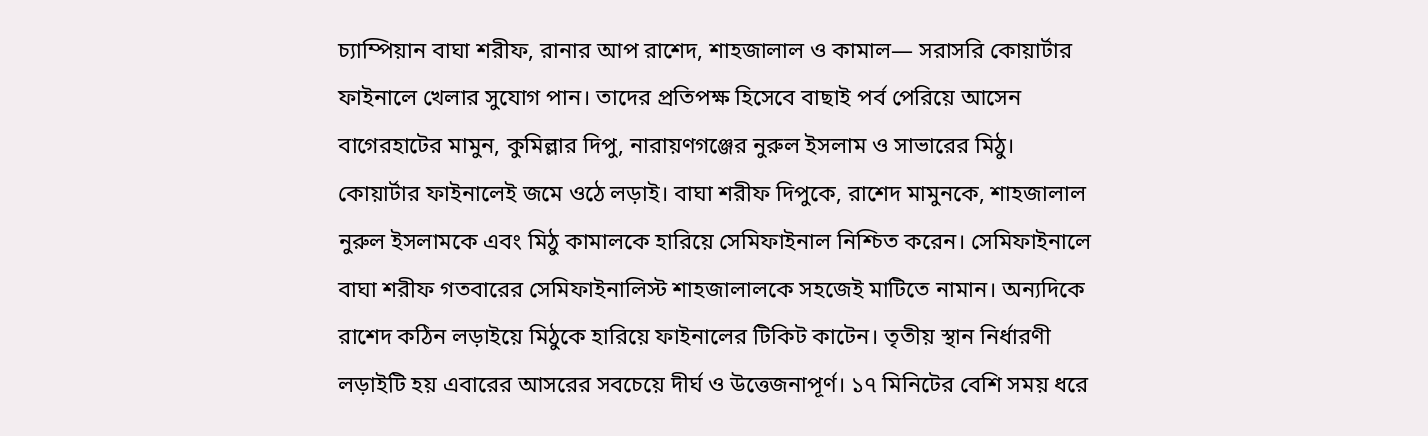চ্যাম্পিয়ান বাঘা শরীফ, রানার আপ রাশেদ, শাহজালাল ও কামাল— সরাসরি কোয়ার্টার ফাইনালে খেলার সুযোগ পান। তাদের প্রতিপক্ষ হিসেবে বাছাই পর্ব পেরিয়ে আসেন বাগেরহাটের মামুন, কুমিল্লার দিপু, নারায়ণগঞ্জের নুরুল ইসলাম ও সাভারের মিঠু।
কোয়ার্টার ফাইনালেই জমে ওঠে লড়াই। বাঘা শরীফ দিপুকে, রাশেদ মামুনকে, শাহজালাল নুরুল ইসলামকে এবং মিঠু কামালকে হারিয়ে সেমিফাইনাল নিশ্চিত করেন। সেমিফাইনালে বাঘা শরীফ গতবারের সেমিফাইনালিস্ট শাহজালালকে সহজেই মাটিতে নামান। অন্যদিকে রাশেদ কঠিন লড়াইয়ে মিঠুকে হারিয়ে ফাইনালের টিকিট কাটেন। তৃতীয় স্থান নির্ধারণী লড়াইটি হয় এবারের আসরের সবচেয়ে দীর্ঘ ও উত্তেজনাপূর্ণ। ১৭ মিনিটের বেশি সময় ধরে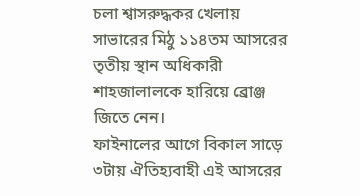চলা শ্বাসরুদ্ধকর খেলায় সাভারের মিঠু ১১৪তম আসরের তৃতীয় স্থান অধিকারী শাহজালালকে হারিয়ে ব্রোঞ্জ জিতে নেন।
ফাইনালের আগে বিকাল সাড়ে ৩টায় ঐতিহ্যবাহী এই আসরের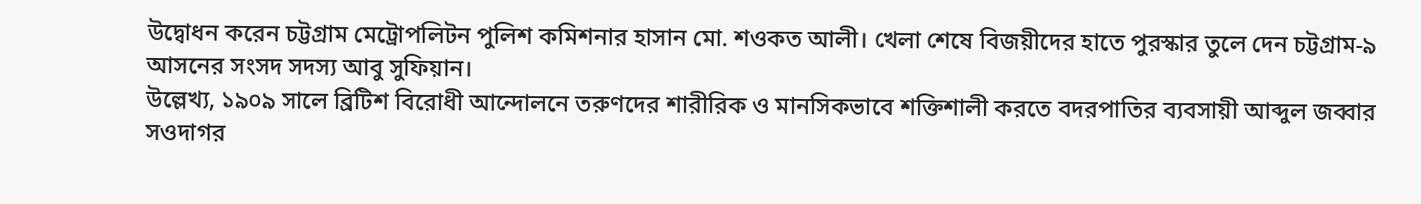উদ্বোধন করেন চট্টগ্রাম মেট্রোপলিটন পুলিশ কমিশনার হাসান মো. শওকত আলী। খেলা শেষে বিজয়ীদের হাতে পুরস্কার তুলে দেন চট্টগ্রাম-৯ আসনের সংসদ সদস্য আবু সুফিয়ান।
উল্লেখ্য, ১৯০৯ সালে ব্রিটিশ বিরোধী আন্দোলনে তরুণদের শারীরিক ও মানসিকভাবে শক্তিশালী করতে বদরপাতির ব্যবসায়ী আব্দুল জব্বার সওদাগর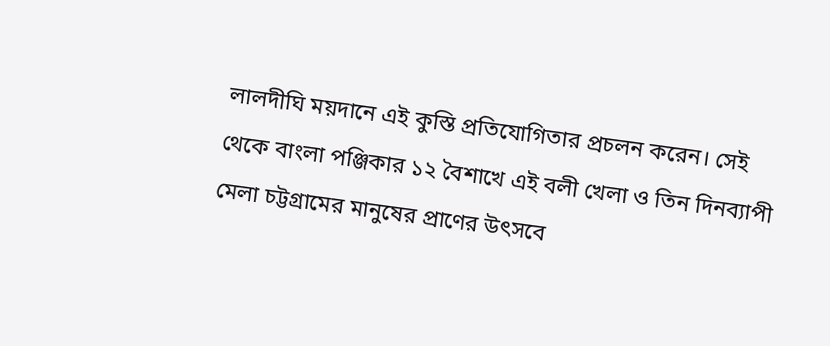লালদীঘি ময়দানে এই কুস্তি প্রতিযোগিতার প্রচলন করেন। সেই থেকে বাংলা পঞ্জিকার ১২ বৈশাখে এই বলী খেলা ও তিন দিনব্যাপী মেলা চট্টগ্রামের মানুষের প্রাণের উৎসবে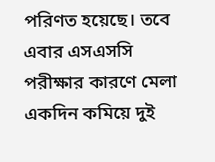পরিণত হয়েছে। তবে এবার এসএসসি পরীক্ষার কারণে মেলা একদিন কমিয়ে দুই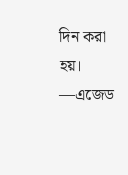দিন করা হয়।
—এজেড